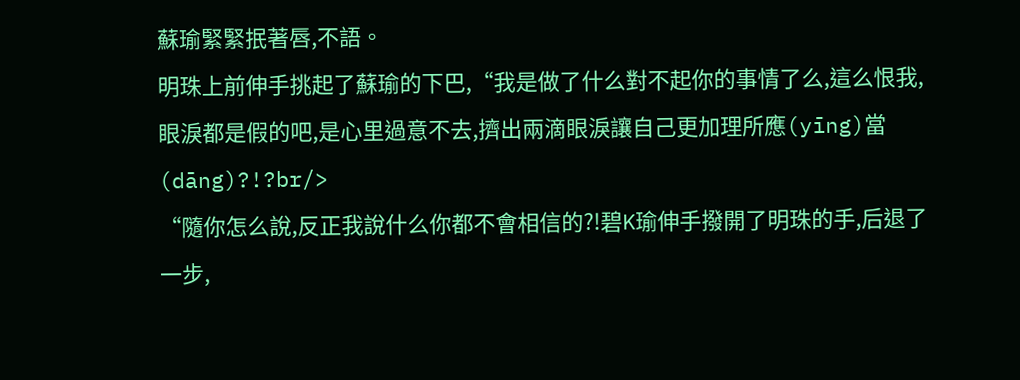蘇瑜緊緊抿著唇,不語。
明珠上前伸手挑起了蘇瑜的下巴,“我是做了什么對不起你的事情了么,這么恨我,眼淚都是假的吧,是心里過意不去,擠出兩滴眼淚讓自己更加理所應(yīng)當(dāng)?!?br/>
“隨你怎么說,反正我說什么你都不會相信的?!碧K瑜伸手撥開了明珠的手,后退了一步,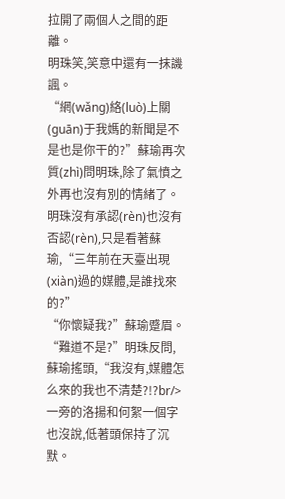拉開了兩個人之間的距離。
明珠笑,笑意中還有一抹譏諷。
“網(wǎng)絡(luò)上關(guān)于我媽的新聞是不是也是你干的?”蘇瑜再次質(zhì)問明珠,除了氣憤之外再也沒有別的情緒了。
明珠沒有承認(rèn)也沒有否認(rèn),只是看著蘇瑜,“三年前在天臺出現(xiàn)過的媒體,是誰找來的?”
“你懷疑我?”蘇瑜蹙眉。
“難道不是?”明珠反問,蘇瑜搖頭,“我沒有,媒體怎么來的我也不清楚?!?br/>
一旁的洛揚和何絮一個字也沒說,低著頭保持了沉默。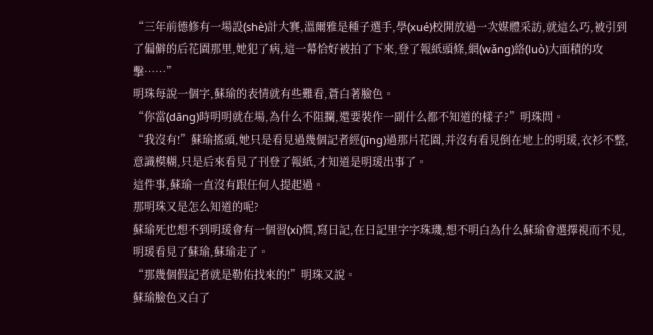“三年前德修有一場設(shè)計大賽,溫爾雅是種子選手,學(xué)校開放過一次媒體采訪,就這么巧,被引到了偏僻的后花園那里,她犯了病,這一幕恰好被拍了下來,登了報紙頭條,網(wǎng)絡(luò)大面積的攻擊……”
明珠每說一個字,蘇瑜的表情就有些難看,蒼白著臉色。
“你當(dāng)時明明就在場,為什么不阻攔,還要裝作一副什么都不知道的樣子?”明珠問。
“我沒有!”蘇瑜搖頭,她只是看見過幾個記者經(jīng)過那片花園,并沒有看見倒在地上的明瑗,衣衫不整,意識模糊,只是后來看見了刊登了報紙,才知道是明瑗出事了。
這件事,蘇瑜一直沒有跟任何人提起過。
那明珠又是怎么知道的呢?
蘇瑜死也想不到明瑗會有一個習(xí)慣,寫日記,在日記里字字珠璣,想不明白為什么蘇瑜會選擇視而不見,明瑗看見了蘇瑜,蘇瑜走了。
“那幾個假記者就是勒佑找來的!”明珠又說。
蘇瑜臉色又白了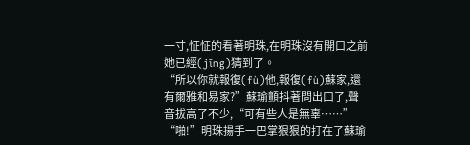一寸,怔怔的看著明珠,在明珠沒有開口之前她已經(jīng)猜到了。
“所以你就報復(fù)他,報復(fù)蘇家,還有爾雅和易家?”蘇瑜顫抖著問出口了,聲音拔高了不少,“可有些人是無辜……”
“啪!”明珠揚手一巴掌狠狠的打在了蘇瑜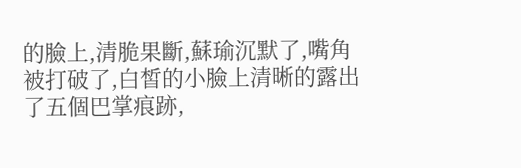的臉上,清脆果斷,蘇瑜沉默了,嘴角被打破了,白皙的小臉上清晰的露出了五個巴掌痕跡,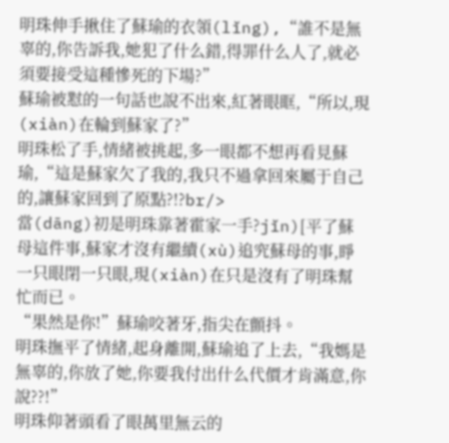明珠伸手揪住了蘇瑜的衣領(lǐng),“誰不是無辜的,你告訴我,她犯了什么錯,得罪什么人了,就必須要接受這種慘死的下場?”
蘇瑜被懟的一句話也說不出來,紅著眼眶,“所以,現(xiàn)在輪到蘇家了?”
明珠松了手,情緒被挑起,多一眼都不想再看見蘇瑜,“這是蘇家欠了我的,我只不過拿回來屬于自己的,讓蘇家回到了原點?!?br/>
當(dāng)初是明珠靠著霍家一手?jǐn)[平了蘇母這件事,蘇家才沒有繼續(xù)追究蘇母的事,睜一只眼閉一只眼,現(xiàn)在只是沒有了明珠幫忙而已。
“果然是你!”蘇瑜咬著牙,指尖在顫抖。
明珠撫平了情緒,起身離開,蘇瑜追了上去,“我媽是無辜的,你放了她,你要我付出什么代價才肯滿意,你說??!”
明珠仰著頭看了眼萬里無云的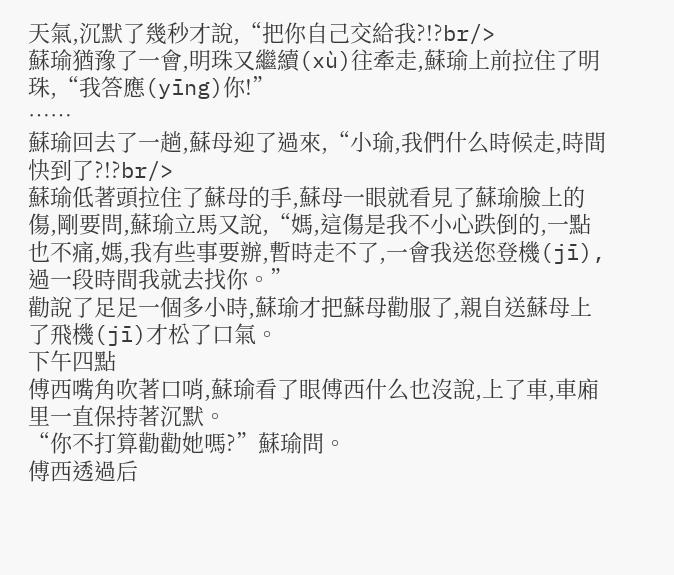天氣,沉默了幾秒才說,“把你自己交給我?!?br/>
蘇瑜猶豫了一會,明珠又繼續(xù)往牽走,蘇瑜上前拉住了明珠,“我答應(yīng)你!”
……
蘇瑜回去了一趟,蘇母迎了過來,“小瑜,我們什么時候走,時間快到了?!?br/>
蘇瑜低著頭拉住了蘇母的手,蘇母一眼就看見了蘇瑜臉上的傷,剛要問,蘇瑜立馬又說,“媽,這傷是我不小心跌倒的,一點也不痛,媽,我有些事要辦,暫時走不了,一會我送您登機(jī),過一段時間我就去找你。”
勸說了足足一個多小時,蘇瑜才把蘇母勸服了,親自送蘇母上了飛機(jī)才松了口氣。
下午四點
傅西嘴角吹著口哨,蘇瑜看了眼傅西什么也沒說,上了車,車廂里一直保持著沉默。
“你不打算勸勸她嗎?”蘇瑜問。
傅西透過后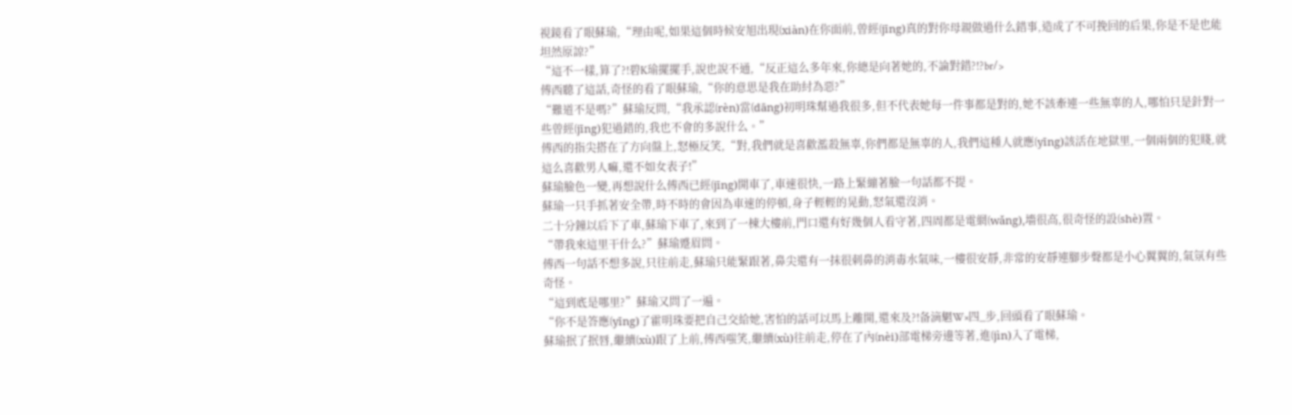視鏡看了眼蘇瑜,“理由呢,如果這個時候安旭出現(xiàn)在你面前,曾經(jīng)真的對你母親做過什么錯事,造成了不可挽回的后果,你是不是也能坦然原諒?”
“這不一樣,算了?!碧K瑜擺擺手,說也說不通,“反正這么多年來,你總是向著她的,不論對錯?!?br/>
傅西聽了這話,奇怪的看了眼蘇瑜,“你的意思是我在助紂為惡?”
“難道不是嗎?”蘇瑜反問,“我承認(rèn)當(dāng)初明珠幫過我很多,但不代表她每一件事都是對的,她不該牽連一些無辜的人,哪怕只是針對一些曾經(jīng)犯過錯的,我也不會的多說什么。”
傅西的指尖搭在了方向盤上,怒極反笑,“對,我們就是喜歡濫殺無辜,你們都是無辜的人,我們這種人就應(yīng)該活在地獄里,一個兩個的犯賤,就這么喜歡男人嘛,還不如女表子!”
蘇瑜臉色一變,再想說什么傅西已經(jīng)開車了,車速很快,一路上緊繃著臉一句話都不提。
蘇瑜一只手抓著安全帶,時不時的會因為車速的停頓,身子輕輕的晃動,怒氣還沒消。
二十分鐘以后下了車,蘇瑜下車了,來到了一棟大樓前,門口還有好幾個人看守著,四周都是電網(wǎng),墻很高,很奇怪的設(shè)置。
“帶我來這里干什么?”蘇瑜蹙眉問。
傅西一句話不想多說,只往前走,蘇瑜只能緊跟著,鼻尖還有一抹很刺鼻的消毒水氣味,一樓很安靜,非常的安靜連腳步聲都是小心翼翼的,氣氛有些奇怪。
“這到底是哪里?”蘇瑜又問了一遍。
“你不是答應(yīng)了霍明珠要把自己交給她,害怕的話可以馬上離開,還來及?!备滴魍W×四_步,回頭看了眼蘇瑜。
蘇瑜抿了抿唇,繼續(xù)跟了上前,傅西嗤笑,繼續(xù)往前走,停在了內(nèi)部電梯旁邊等著,進(jìn)入了電梯,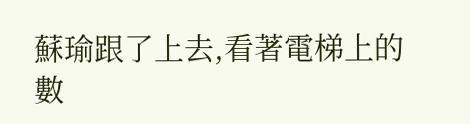蘇瑜跟了上去,看著電梯上的數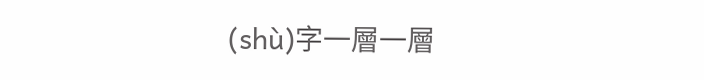(shù)字一層一層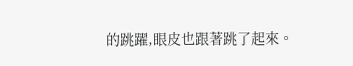的跳躍,眼皮也跟著跳了起來。